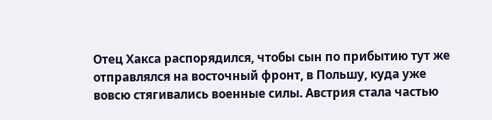Отец Хакса распорядился, чтобы сын по прибытию тут же отправлялся на восточный фронт, в Польшу, куда уже вовсю стягивались военные силы. Австрия стала частью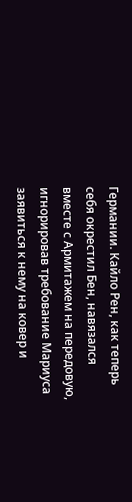Германии. Кайло Рен, как теперь себя окрестил Бен, навязался вместе с Армитажем на передовую, игнорировав требование Мариуса заявиться к нему на ковер и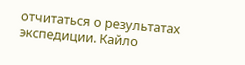отчитаться о результатах экспедиции. Кайло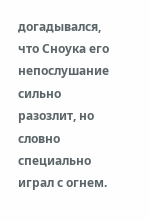догадывался, что Сноука его непослушание сильно разозлит, но словно специально играл с огнем.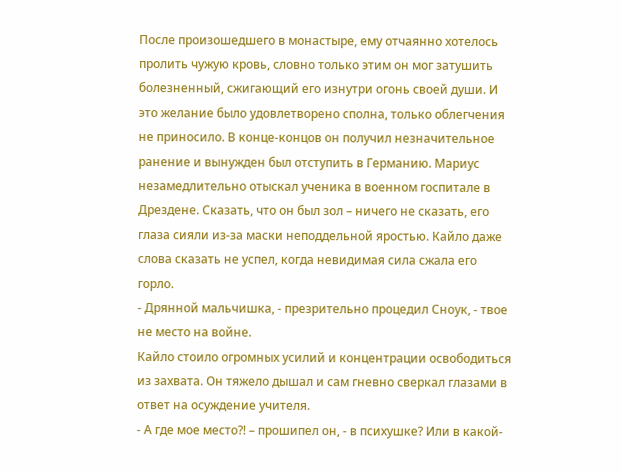После произошедшего в монастыре, ему отчаянно хотелось пролить чужую кровь, словно только этим он мог затушить болезненный, сжигающий его изнутри огонь своей души. И это желание было удовлетворено сполна, только облегчения не приносило. В конце-концов он получил незначительное ранение и вынужден был отступить в Германию. Мариус незамедлительно отыскал ученика в военном госпитале в Дрездене. Сказать, что он был зол – ничего не сказать, его глаза сияли из-за маски неподдельной яростью. Кайло даже слова сказать не успел, когда невидимая сила сжала его горло.
- Дрянной мальчишка, - презрительно процедил Сноук, - твое не место на войне.
Кайло стоило огромных усилий и концентрации освободиться из захвата. Он тяжело дышал и сам гневно сверкал глазами в ответ на осуждение учителя.
- А где мое место?! – прошипел он, - в психушке? Или в какой-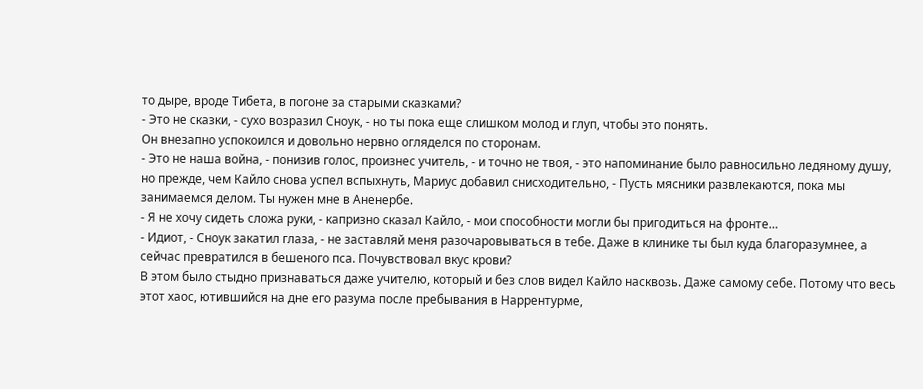то дыре, вроде Тибета, в погоне за старыми сказками?
- Это не сказки, - сухо возразил Сноук, - но ты пока еще слишком молод и глуп, чтобы это понять.
Он внезапно успокоился и довольно нервно огляделся по сторонам.
- Это не наша война, - понизив голос, произнес учитель, - и точно не твоя, - это напоминание было равносильно ледяному душу, но прежде, чем Кайло снова успел вспыхнуть, Мариус добавил снисходительно, - Пусть мясники развлекаются, пока мы занимаемся делом. Ты нужен мне в Аненербе.
- Я не хочу сидеть сложа руки, - капризно сказал Кайло, - мои способности могли бы пригодиться на фронте…
- Идиот, - Сноук закатил глаза, - не заставляй меня разочаровываться в тебе. Даже в клинике ты был куда благоразумнее, а сейчас превратился в бешеного пса. Почувствовал вкус крови?
В этом было стыдно признаваться даже учителю, который и без слов видел Кайло насквозь. Даже самому себе. Потому что весь этот хаос, ютившийся на дне его разума после пребывания в Наррентурме,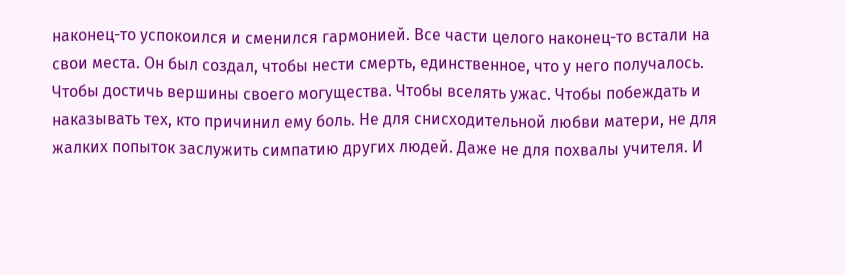наконец-то успокоился и сменился гармонией. Все части целого наконец-то встали на свои места. Он был создал, чтобы нести смерть, единственное, что у него получалось. Чтобы достичь вершины своего могущества. Чтобы вселять ужас. Чтобы побеждать и наказывать тех, кто причинил ему боль. Не для снисходительной любви матери, не для жалких попыток заслужить симпатию других людей. Даже не для похвалы учителя. И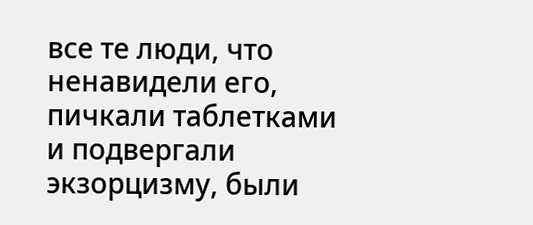все те люди, что ненавидели его, пичкали таблетками и подвергали экзорцизму, были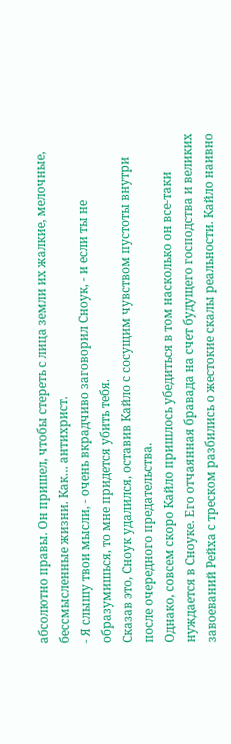абсолютно правы. Он пришел, чтобы стереть с лица земли их жалкие, мелочные, бессмысленные жизни. Как… антихрист.
- Я слышу твои мысли, - очень вкрадчиво заговорил Сноук, - и если ты не образумишься, то мне придется убить тебя.
Сказав это, Сноук удалился, оставив Кайло с сосущим чувством пустоты внутри после очередного предательства.
Однако, совсем скоро Кайло пришлось убедиться в том насколько он все-таки нуждается в Сноуке. Его отчаянная бравада на счет будущего господства и великих завоеваний Рейха с треском разбились о жестокие скалы реальности. Кайло наивно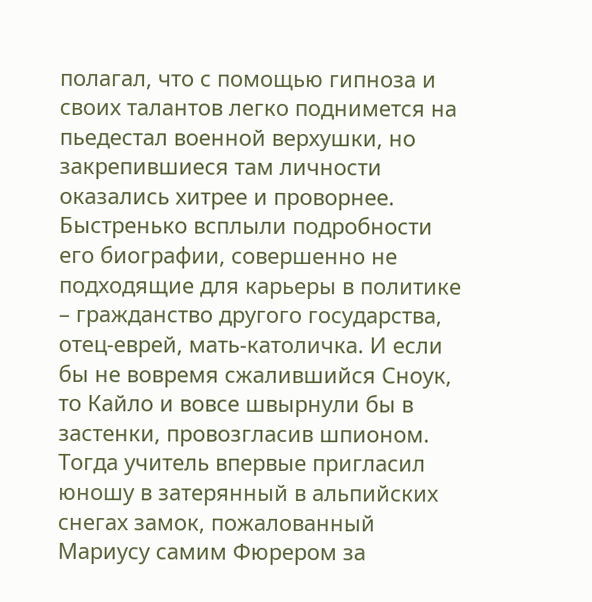полагал, что с помощью гипноза и своих талантов легко поднимется на пьедестал военной верхушки, но закрепившиеся там личности оказались хитрее и проворнее. Быстренько всплыли подробности его биографии, совершенно не подходящие для карьеры в политике – гражданство другого государства, отец-еврей, мать-католичка. И если бы не вовремя сжалившийся Сноук, то Кайло и вовсе швырнули бы в застенки, провозгласив шпионом. Тогда учитель впервые пригласил юношу в затерянный в альпийских снегах замок, пожалованный Мариусу самим Фюрером за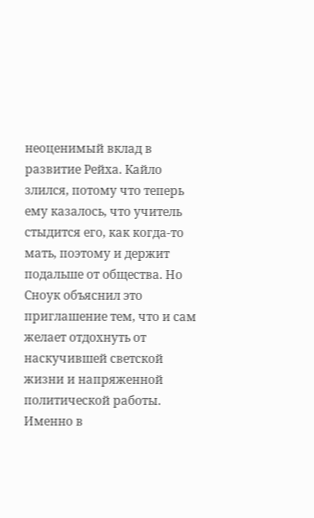неоценимый вклад в развитие Рейха. Кайло злился, потому что теперь ему казалось, что учитель стыдится его, как когда-то мать, поэтому и держит подальше от общества. Но Сноук объяснил это приглашение тем, что и сам желает отдохнуть от наскучившей светской жизни и напряженной политической работы.
Именно в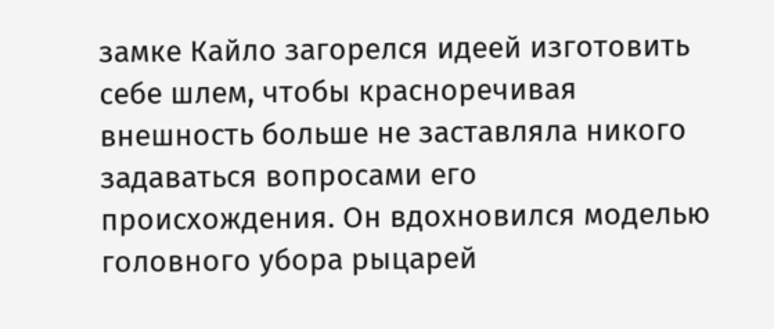замке Кайло загорелся идеей изготовить себе шлем, чтобы красноречивая внешность больше не заставляла никого задаваться вопросами его происхождения. Он вдохновился моделью головного убора рыцарей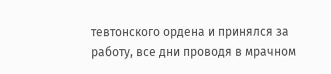тевтонского ордена и принялся за работу, все дни проводя в мрачном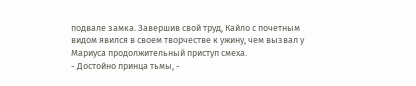подвале замка. Завершив свой труд, Кайло с почетным видом явился в своем творчестве к ужину, чем вызвал у Мариуса продолжительный приступ смеха.
- Достойно принца тьмы, -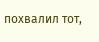похвалил тот,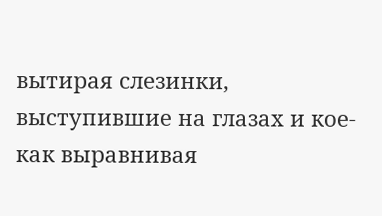вытирая слезинки, выступившие на глазах и кое-как выравнивая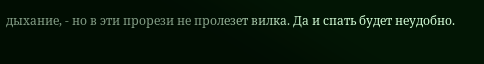дыхание, - но в эти прорези не пролезет вилка. Да и спать будет неудобно.